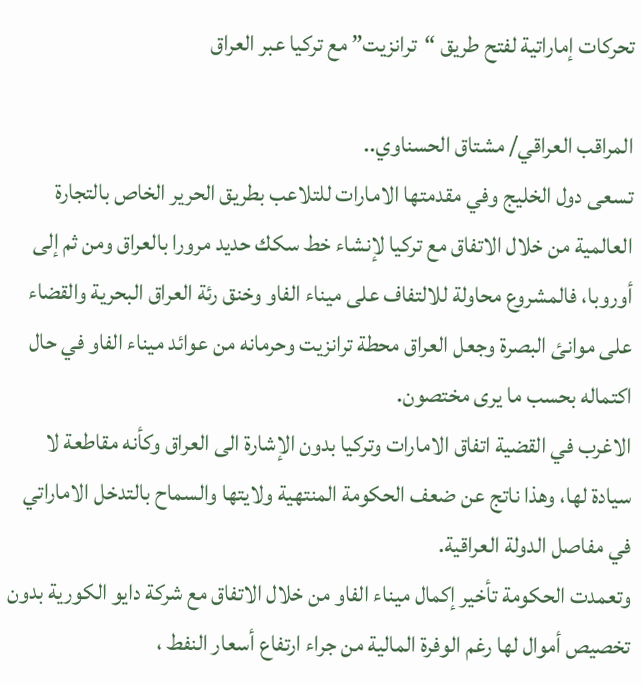تحركات إماراتية لفتح طريق “ترانزيت” مع تركيا عبر العراق

المراقب العراقي/ مشتاق الحسناوي..
تسعى دول الخليج وفي مقدمتها الامارات للتلاعب بطريق الحرير الخاص بالتجارة العالمية من خلال الاتفاق مع تركيا لإنشاء خط سكك حديد مرورا بالعراق ومن ثم إلى أوروبا، فالمشروع محاولة للالتفاف على ميناء الفاو وخنق رئة العراق البحرية والقضاء على موانئ البصرة وجعل العراق محطة ترانزيت وحرمانه من عوائد ميناء الفاو في حال اكتماله بحسب ما يرى مختصون.
الاغرب في القضية اتفاق الامارات وتركيا بدون الإشارة الى العراق وكأنه مقاطعة لا سيادة لها، وهذا ناتج عن ضعف الحكومة المنتهية ولايتها والسماح بالتدخل الاماراتي في مفاصل الدولة العراقية.
وتعمدت الحكومة تأخير إكمال ميناء الفاو من خلال الاتفاق مع شركة دايو الكورية بدون تخصيص أموال لها رغم الوفرة المالية من جراء ارتفاع أسعار النفط ،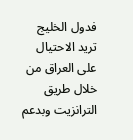فدول الخليج تريد الاحتيال على العراق من خلال طريق الترانزيت وبدعم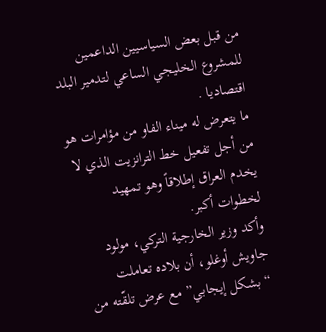من قبل بعض السياسيين الداعمين للمشروع الخليجي الساعي لتدمير البلد اقتصاديا .
ما يتعرض له ميناء الفاو من مؤامرات هو من أجل تفعيل خط الترانزيت الذي لا يخدم العراق إطلاقاً وهو تمهيد لخطوات أكبر.
وأكد وزير الخارجية التركي، مولود جاويش أوغلو، أن بلاده تعاملت “بشكل إيجابي” مع عرض تلقّته من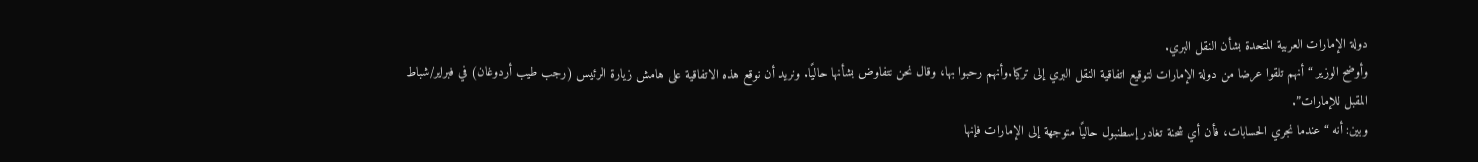دولة الإمارات العربية المتحدة بشأن النقل البري.
وأوضح الوزير “أنهم تلقوا عرضا من دولة الإمارات لتوقيع اتفاقية النقل البري إلى تركيا.وأنهم رحبوا بها، وقال نحن نتفاوض بشأنها حاليًا. ونريد أن نوقع هذه الاتفاقية على هامش زيارة الرئيس (رجب طيب أردوغان) في فبراير/شباط المقبل للإمارات”.
وبين: أنه “عندما نجري الحسابات، فأن أي شحنة تغادر إسطنبول حاليًا متوجهة إلى الإمارات فإنها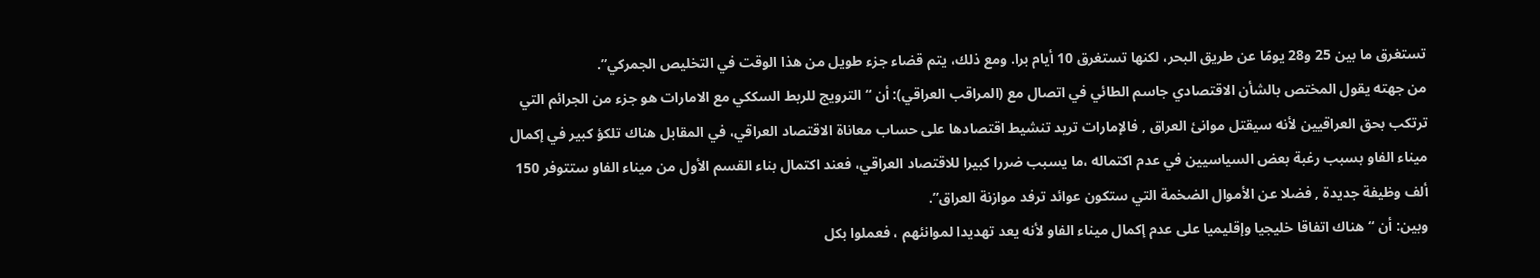تستغرق ما بين 25 و28 يومًا عن طريق البحر، لكنها تستغرق 10 أيام برا. ومع ذلك، يتم قضاء جزء طويل من هذا الوقت في التخليص الجمركي”.
من جهته يقول المختص بالشأن الاقتصادي جاسم الطائي في اتصال مع (المراقب العراقي): أن “الترويج للربط السككي مع الامارات هو جزء من الجرائم التي ترتكب بحق العراقيين لأنه سيقتل موانئ العراق , فالإمارات تريد تنشيط اقتصادها على حساب معاناة الاقتصاد العراقي، في المقابل هناك تلكؤ كبير في إكمال ميناء الفاو بسبب رغبة بعض السياسيين في عدم اكتماله ،ما يسبب ضررا كبيرا للاقتصاد العراقي، فعند اكتمال بناء القسم الأول من ميناء الفاو ستتوفر 150 ألف وظيفة جديدة , فضلا عن الأموال الضخمة التي ستكون عوائد ترفد موازنة العراق”.
وبين: أن “هناك اتفاقا خليجيا وإقليميا على عدم إكمال ميناء الفاو لأنه يعد تهديدا لموانئهم ، فعملوا بكل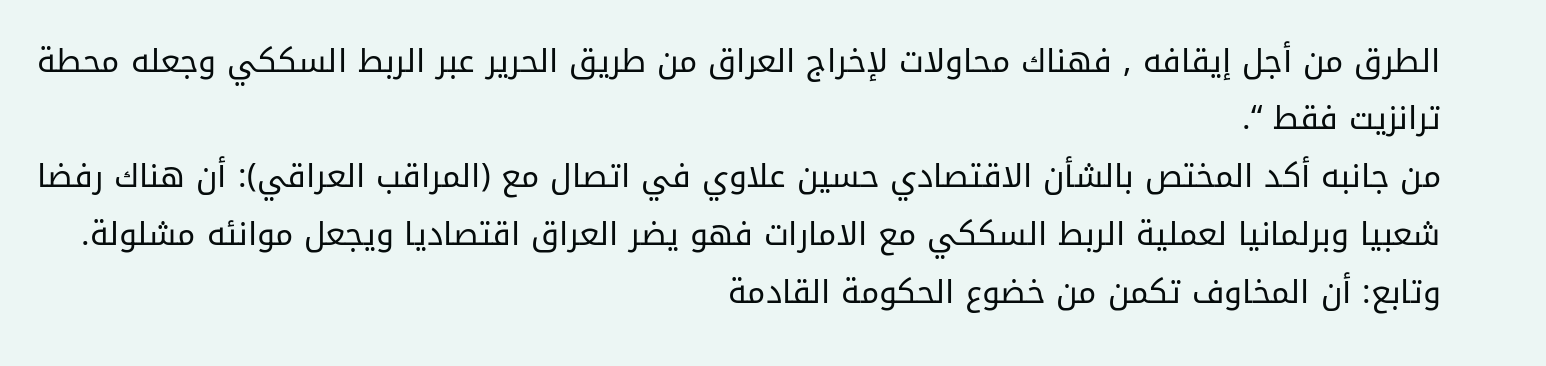الطرق من أجل إيقافه , فهناك محاولات لإخراج العراق من طريق الحرير عبر الربط السككي وجعله محطة ترانزيت فقط “.
من جانبه أكد المختص بالشأن الاقتصادي حسين علاوي في اتصال مع (المراقب العراقي): أن هناك رفضا شعبيا وبرلمانيا لعملية الربط السككي مع الامارات فهو يضر العراق اقتصاديا ويجعل موانئه مشلولة.
وتابع: أن المخاوف تكمن من خضوع الحكومة القادمة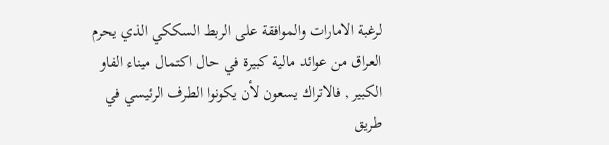لرغبة الامارات والموافقة على الربط السككي الذي يحرم العراق من عوائد مالية كبيرة في حال اكتمال ميناء الفاو الكبير , فالاتراك يسعون لأن يكونوا الطرف الرئيسي في طريق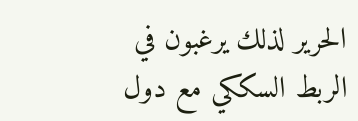الحرير لذلك يرغبون في الربط السككي مع دول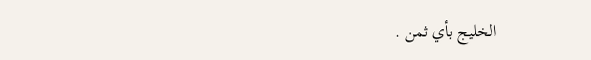الخليج بأي ثمن .